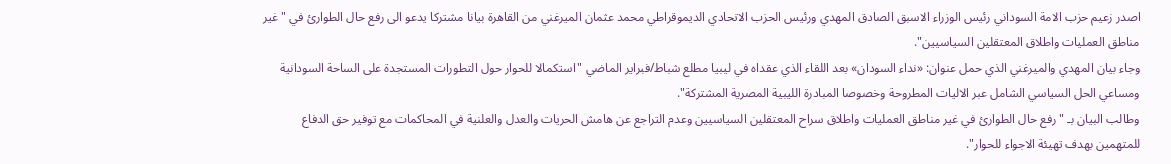اصدر زعيم حزب الامة السوداني رئيس الوزراء الاسبق الصادق المهدي ورئيس الحزب الاتحادي الديموقراطي محمد عثمان الميرغني من القاهرة بيانا مشتركا يدعو الى رفع حال الطوارئ في "غير مناطق العمليات واطلاق المعتقلين السياسيين".
وجاء بيان المهدي والميرغني الذي حمل عنوان: «نداء السودان» بعد اللقاء الذي عقداه في ليبيا مطلع شباط/فبراير الماضي "استكمالا للحوار حول التطورات المستجدة على الساحة السودانية ومساعي الحل السياسي الشامل عبر الاليات المطروحة وخصوصا المبادرة الليبية المصرية المشتركة".
وطالب البيان بـ "رفع حال الطوارئ في غير مناطق العمليات واطلاق سراح المعتقلين السياسيين وعدم التراجع عن هامش الحريات والعدل والعلنية في المحاكمات مع توفير حق الدفاع للمتهمين بهدف تهيئة الاجواء للحوار".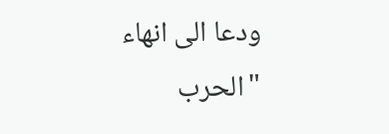ودعا الى انهاء "الحرب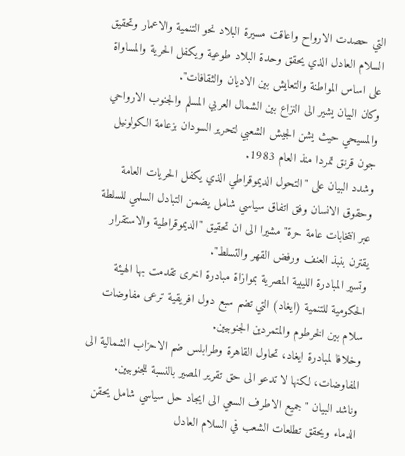التي حصدت الارواح واعاقت مسيرة البلاد نحو التنمية والاعمار وتحقيق السلام العادل الذي يحقق وحدة البلاد طوعية ويكفل الحرية والمساواة على اساس المواطنة والتعايش بين الاديان والثقافات".
وكان البيان يشير الى النزاع بين الشمال العربي المسلم والجنوب الارواحي والمسيحي حيث يشن الجيش الشعبي لتحرير السودان بزعامة الكولونيل جون قرنق تمردا منذ العام 1983.
وشدد البيان على "التحول الديموقراطي الذي يكفل الحريات العامة وحقوق الانسان وفق اتفاق سياسي شامل يضمن التبادل السلمي للسلطة عبر انتخابات عامة حرة" مشيرا الى ان تحقيق "الديموقراطية والاستقرار يقترن بنبذ العنف ورفض القهر والتسلط".
وتسير المبادرة الليبية المصرية بموازاة مبادرة اخرى تقدمت بها الهيئة الحكومية للتنمية (ايغاد) التي تضم سبع دول افريقية ترعى مفاوضات سلام بين الخرطوم والمتمردين الجنوبيين.
وخلافا لمبادرة ايغاد، تحاول القاهرة وطرابلس ضم الاحزاب الشمالية الى المفاوضات، لكنها لا تدعو الى حق تقرير المصير بالنسبة للجنوبيين.
وناشد البيان "جميع الاطرف السعي الى ايجاد حل سياسي شامل يحقن الدماء ويحقق تطلعات الشعب في السلام العادل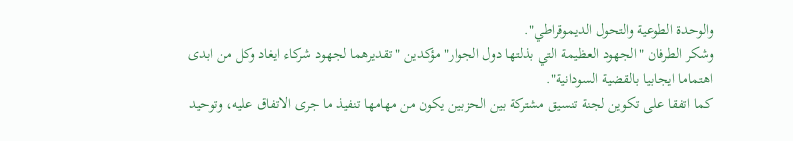والوحدة الطوعية والتحول الديموقراطي".
وشكر الطرفان "الجهود العظيمة التي بذلتها دول الجوار" مؤكدين "تقديرهما لجهود شركاء ايغاد وكل من ابدى اهتماما ايجابيا بالقضية السودانية".
كما اتفقا على تكوين لجنة تنسيق مشتركة بين الحزبين يكون من مهامها تنفيذ ما جرى الاتفاق عليه، وتوحيد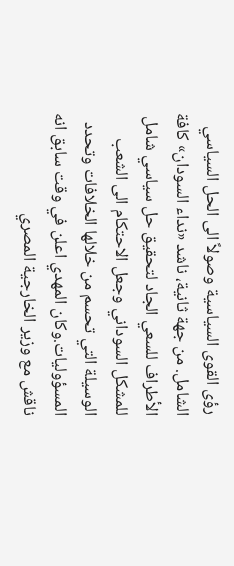رؤى القوى السياسية وصولاً الى الحل السياسي الشامل. من جهة ثانية، ناشد «نداء السودان» كافة الأطراف للسعي الجاد لتحقيق حل سياسي شامل للمشكل السوداني وجعل الاحتكام الى الشعب الوسيلة التي تحسم من خلالها الخلافات وتحدد المسؤوليات.وكان المهدي اعلن في وقت سابق انه ناقش مع وزير الخارجية المصري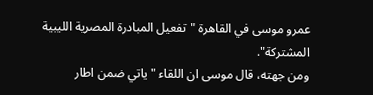عمرو موسى في القاهرة "تفعيل المبادرة المصرية الليبية المشتركة".
ومن جهته، قال موسى ان اللقاء "ياتي ضمن اطار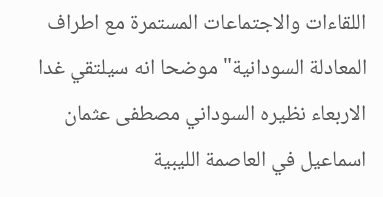اللقاءات والاجتماعات المستمرة مع اطراف المعادلة السودانية" موضحا انه سيلتقي غدا الاربعاء نظيره السوداني مصطفى عثمان اسماعيل في العاصمة الليبية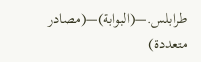طرابلس.—(البوابة)—(مصادر متعددة)